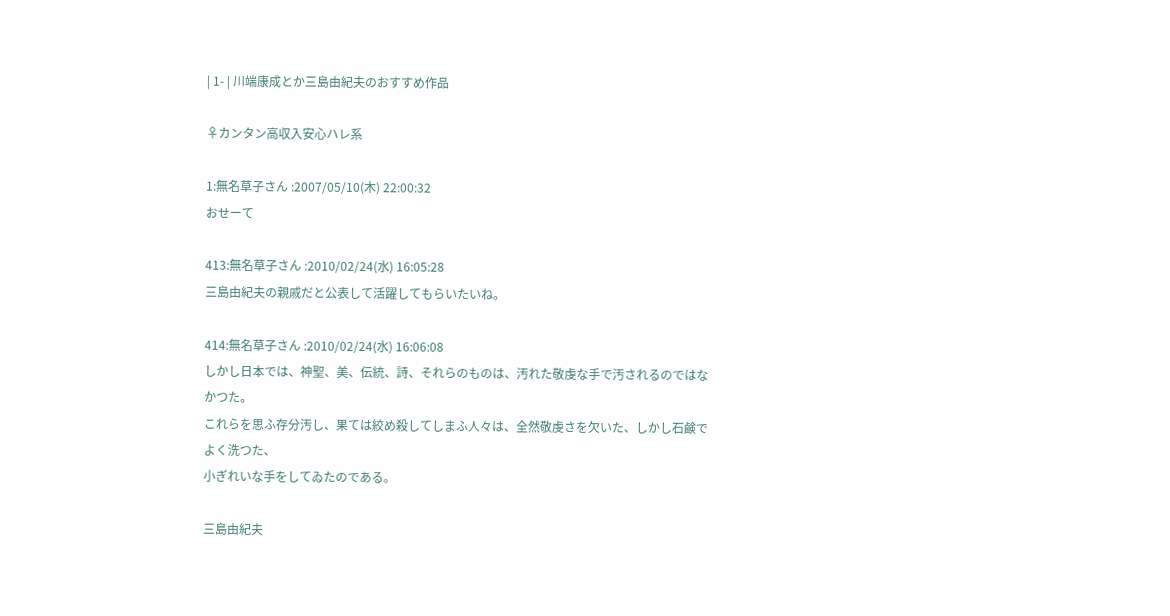| 1- | 川端康成とか三島由紀夫のおすすめ作品

♀カンタン高収入安心ハレ系

1:無名草子さん :2007/05/10(木) 22:00:32
おせーて

413:無名草子さん :2010/02/24(水) 16:05:28
三島由紀夫の親戚だと公表して活躍してもらいたいね。

414:無名草子さん :2010/02/24(水) 16:06:08
しかし日本では、神聖、美、伝統、詩、それらのものは、汚れた敬虔な手で汚されるのではなかつた。
これらを思ふ存分汚し、果ては絞め殺してしまふ人々は、全然敬虔さを欠いた、しかし石鹸でよく洗つた、
小ぎれいな手をしてゐたのである。

三島由紀夫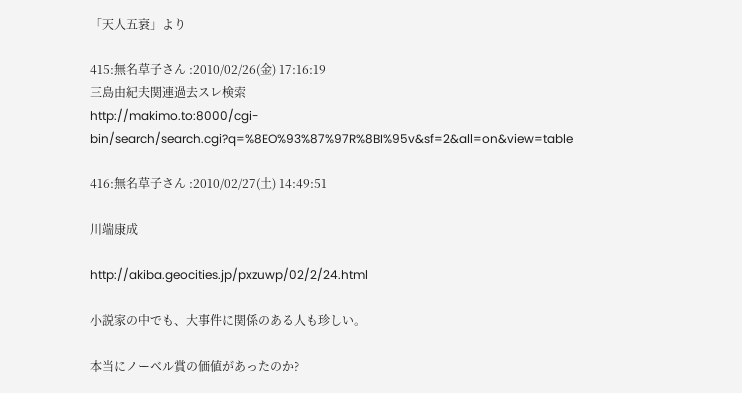「天人五衰」より

415:無名草子さん :2010/02/26(金) 17:16:19
三島由紀夫関連過去スレ検索
http://makimo.to:8000/cgi-bin/search/search.cgi?q=%8EO%93%87%97R%8BI%95v&sf=2&all=on&view=table

416:無名草子さん :2010/02/27(土) 14:49:51

川端康成

http://akiba.geocities.jp/pxzuwp/02/2/24.html

小説家の中でも、大事件に関係のある人も珍しい。

本当にノーベル賞の価値があったのか?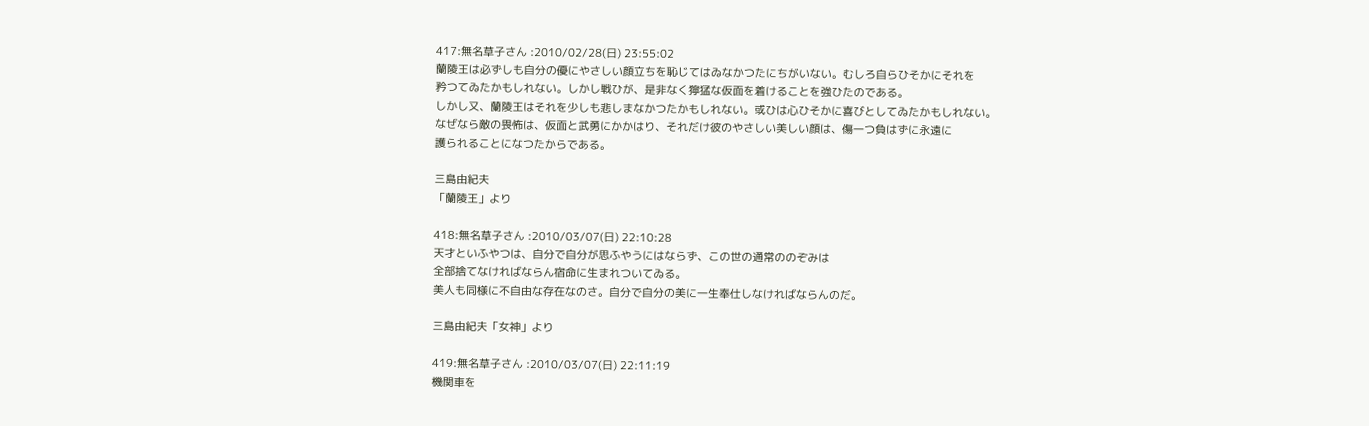417:無名草子さん :2010/02/28(日) 23:55:02
蘭陵王は必ずしも自分の優にやさしい顔立ちを恥じてはゐなかつたにちがいない。むしろ自らひそかにそれを
矜つてゐたかもしれない。しかし戦ひが、是非なく獰猛な仮面を着けることを強ひたのである。
しかし又、蘭陵王はそれを少しも悲しまなかつたかもしれない。或ひは心ひそかに喜びとしてゐたかもしれない。
なぜなら敵の畏怖は、仮面と武勇にかかはり、それだけ彼のやさしい美しい顔は、傷一つ負はずに永遠に
護られることになつたからである。

三島由紀夫
「蘭陵王」より

418:無名草子さん :2010/03/07(日) 22:10:28
天才といふやつは、自分で自分が思ふやうにはならず、この世の通常ののぞみは
全部捨てなければならん宿命に生まれついてゐる。
美人も同様に不自由な存在なのさ。自分で自分の美に一生奉仕しなければならんのだ。

三島由紀夫「女神」より

419:無名草子さん :2010/03/07(日) 22:11:19
機関車を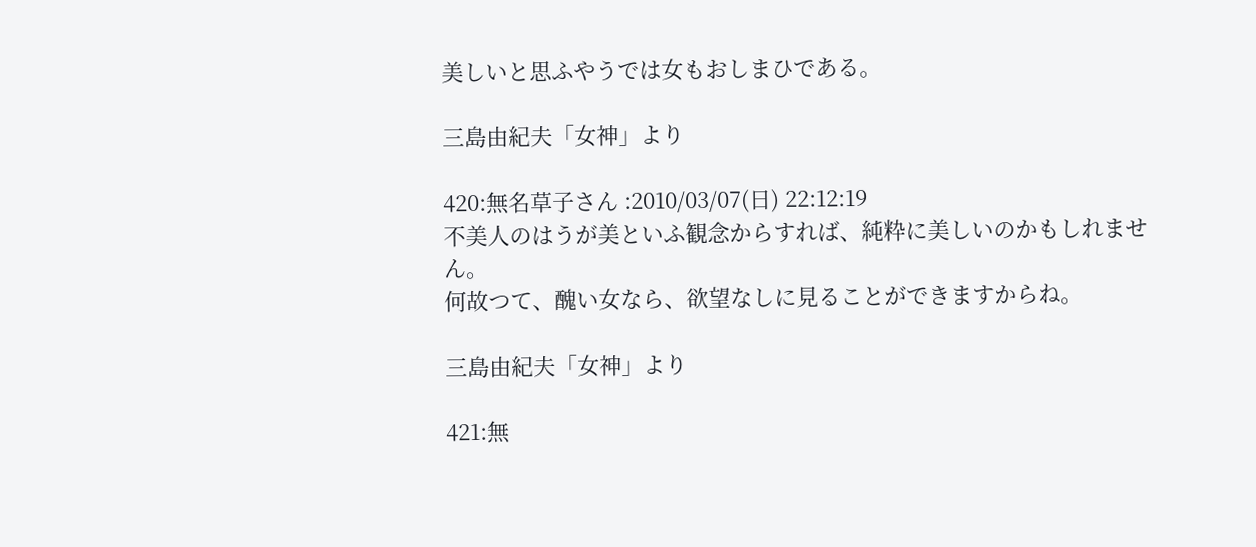美しいと思ふやうでは女もおしまひである。

三島由紀夫「女神」より

420:無名草子さん :2010/03/07(日) 22:12:19
不美人のはうが美といふ観念からすれば、純粋に美しいのかもしれません。
何故つて、醜い女なら、欲望なしに見ることができますからね。

三島由紀夫「女神」より

421:無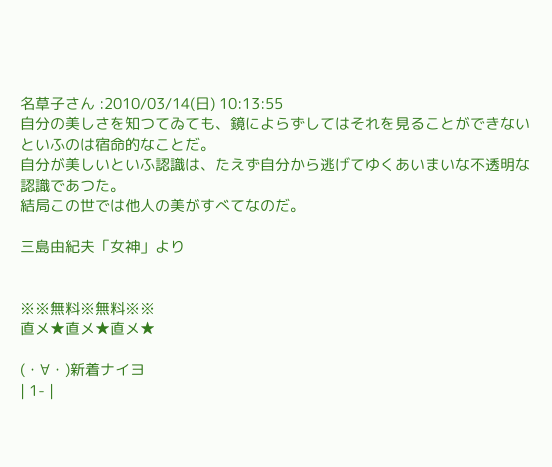名草子さん :2010/03/14(日) 10:13:55
自分の美しさを知つてゐても、鏡によらずしてはそれを見ることができないといふのは宿命的なことだ。
自分が美しいといふ認識は、たえず自分から逃げてゆくあいまいな不透明な認識であつた。
結局この世では他人の美がすべてなのだ。

三島由紀夫「女神」より


※※無料※無料※※
直メ★直メ★直メ★

(・∀・)新着ナイヨ
| 1- |